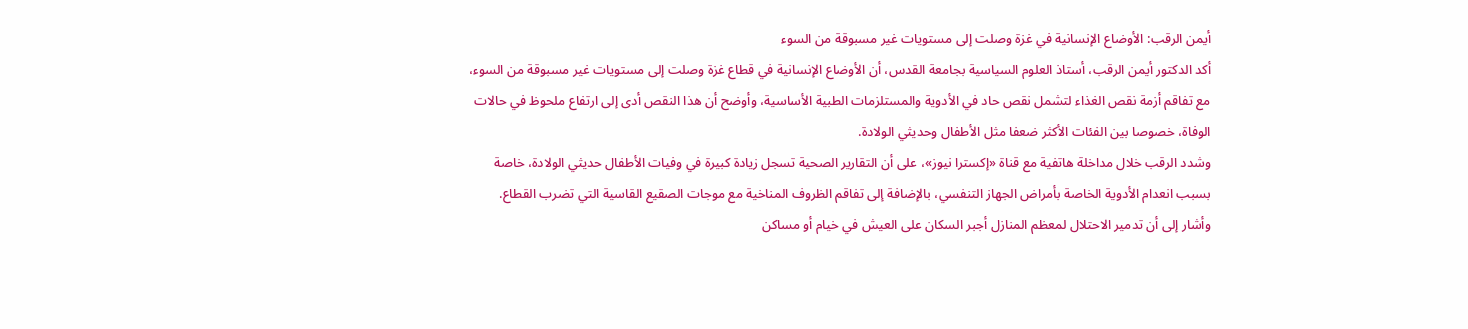أيمن الرقب: الأوضاع الإنسانية في غزة وصلت إلى مستويات غير مسبوقة من السوء
أكد الدكتور أيمن الرقب، أستاذ العلوم السياسية بجامعة القدس، أن الأوضاع الإنسانية في قطاع غزة وصلت إلى مستويات غير مسبوقة من السوء، مع تفاقم أزمة نقص الغذاء لتشمل نقص حاد في الأدوية والمستلزمات الطبية الأساسية، وأوضح أن هذا النقص أدى إلى ارتفاع ملحوظ في حالات الوفاة، خصوصا بين الفئات الأكثر ضعفا مثل الأطفال وحديثي الولادة.
وشدد الرقب خلال مداخلة هاتفية مع قناة «إكسترا نيوز»، على أن التقارير الصحية تسجل زيادة كبيرة في وفيات الأطفال حديثي الولادة، خاصة بسبب انعدام الأدوية الخاصة بأمراض الجهاز التنفسي، بالإضافة إلى تفاقم الظروف المناخية مع موجات الصقيع القاسية التي تضرب القطاع.
وأشار إلى أن تدمير الاحتلال لمعظم المنازل أجبر السكان على العيش في خيام أو مساكن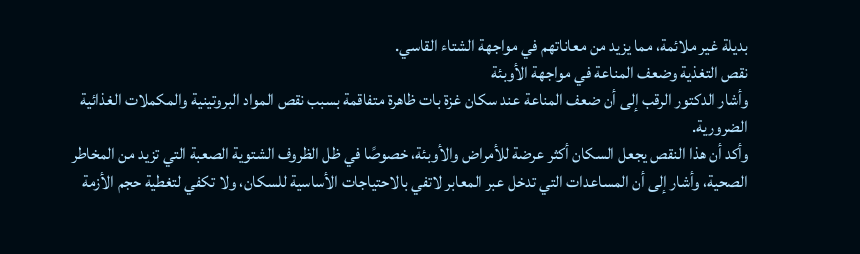بديلة غير ملائمة، مما يزيد من معاناتهم في مواجهة الشتاء القاسي.
نقص التغذية وضعف المناعة في مواجهة الأوبئة
وأشار الدكتور الرقب إلى أن ضعف المناعة عند سكان غزة بات ظاهرة متفاقمة بسبب نقص المواد البروتينية والمكملات الغذائية الضرورية.
وأكد أن هذا النقص يجعل السكان أكثر عرضة للأمراض والأوبئة، خصوصًا في ظل الظروف الشتوية الصعبة التي تزيد من المخاطر الصحية، وأشار إلى أن المساعدات التي تدخل عبر المعابر لاتفي بالاحتياجات الأساسية للسكان، ولا تكفي لتغطية حجم الأزمة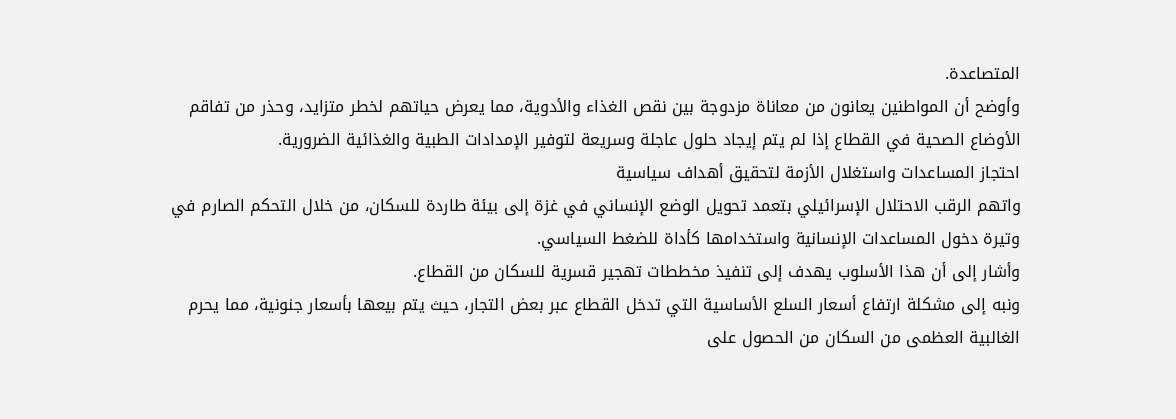المتصاعدة.
وأوضح أن المواطنين يعانون من معاناة مزدوجة بين نقص الغذاء والأدوية، مما يعرض حياتهم لخطر متزايد، وحذر من تفاقم الأوضاع الصحية في القطاع إذا لم يتم إيجاد حلول عاجلة وسريعة لتوفير الإمدادات الطبية والغذائية الضرورية.
احتجاز المساعدات واستغلال الأزمة لتحقيق أهداف سياسية
واتهم الرقب الاحتلال الإسرائيلي بتعمد تحويل الوضع الإنساني في غزة إلى بيئة طاردة للسكان، من خلال التحكم الصارم في وتيرة دخول المساعدات الإنسانية واستخدامها كأداة للضغط السياسي.
وأشار إلى أن هذا الأسلوب يهدف إلى تنفيذ مخططات تهجير قسرية للسكان من القطاع.
ونبه إلى مشكلة ارتفاع أسعار السلع الأساسية التي تدخل القطاع عبر بعض التجار، حيث يتم بيعها بأسعار جنونية، مما يحرم الغالبية العظمى من السكان من الحصول على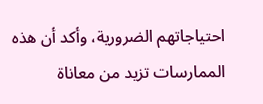احتياجاتهم الضرورية، وأكد أن هذه الممارسات تزيد من معاناة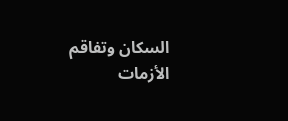السكان وتفاقم الأزمات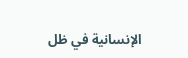الإنسانية في ظل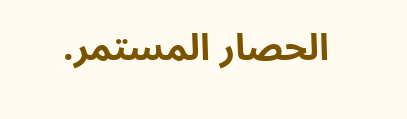الحصار المستمر.